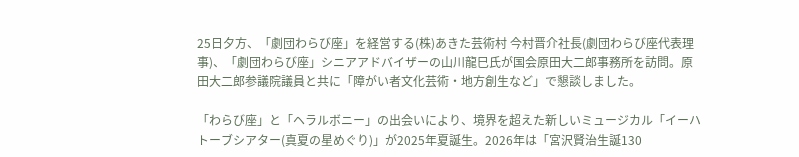25日夕方、「劇団わらび座」を経営する(株)あきた芸術村 今村晋介社長(劇団わらび座代表理事)、「劇団わらび座」シニアアドバイザーの山川龍巳氏が国会原田大二郎事務所を訪問。原田大二郎参議院議員と共に「障がい者文化芸術・地方創生など」で懇談しました。

「わらび座」と「ヘラルボニー」の出会いにより、境界を超えた新しいミュージカル「イーハトーブシアター(真夏の星めぐり)」が2025年夏誕生。2026年は「宮沢賢治生誕130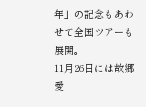年」の記念もあわせて全国ツアーも展開。
11月26日には故郷愛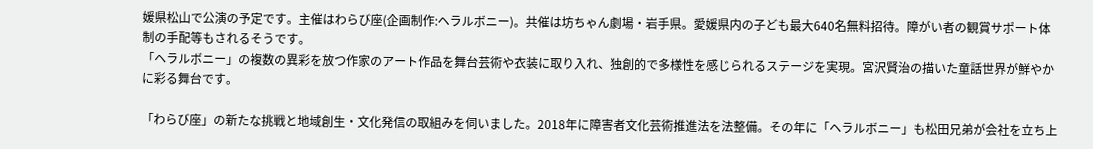媛県松山で公演の予定です。主催はわらび座(企画制作:ヘラルボニー)。共催は坊ちゃん劇場・岩手県。愛媛県内の子ども最大640名無料招待。障がい者の観賞サポート体制の手配等もされるそうです。
「ヘラルボニー」の複数の異彩を放つ作家のアート作品を舞台芸術や衣装に取り入れ、独創的で多様性を感じられるステージを実現。宮沢賢治の描いた童話世界が鮮やかに彩る舞台です。

「わらび座」の新たな挑戦と地域創生・文化発信の取組みを伺いました。2018年に障害者文化芸術推進法を法整備。その年に「ヘラルボニー」も松田兄弟が会社を立ち上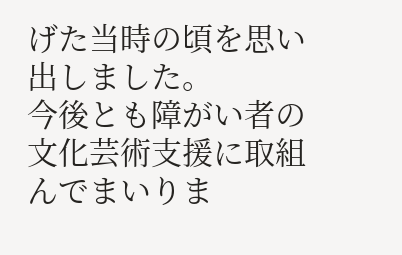げた当時の頃を思い出しました。
今後とも障がい者の文化芸術支援に取組んでまいりま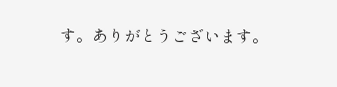す。ありがとうございます。